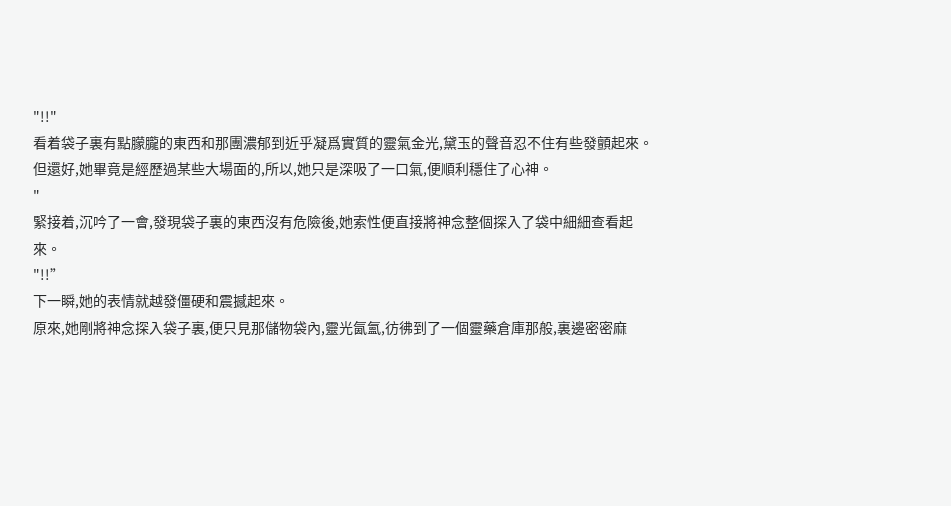"!!"
看着袋子裏有點朦朧的東西和那團濃郁到近乎凝爲實質的靈氣金光,黛玉的聲音忍不住有些發顫起來。
但還好,她畢竟是經歷過某些大場面的,所以,她只是深吸了一口氣,便順利穩住了心神。
"
緊接着,沉吟了一會,發現袋子裏的東西沒有危險後,她索性便直接將神念整個探入了袋中細細查看起來。
"!!”
下一瞬,她的表情就越發僵硬和震撼起來。
原來,她剛將神念探入袋子裏,便只見那儲物袋內,靈光氤氳,彷彿到了一個靈藥倉庫那般,裏邊密密麻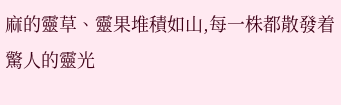麻的靈草、靈果堆積如山,每一株都散發着驚人的靈光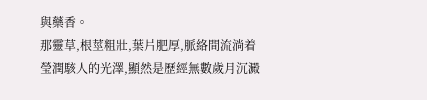與藥香。
那靈草,根莖粗壯,葉片肥厚,脈絡間流淌着瑩潤駭人的光澤,顯然是歷經無數歲月沉澱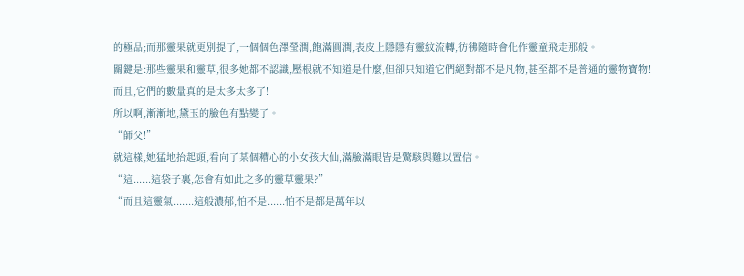的極品;而那靈果就更別提了,一個個色澤瑩潤,飽滿圓潤,表皮上隱隱有靈紋流轉,彷彿隨時會化作靈童飛走那般。
關鍵是:那些靈果和靈草,很多她都不認識,壓根就不知道是什麼,但卻只知道它們絕對都不是凡物,甚至都不是普通的靈物寶物!
而且,它們的數量真的是太多太多了!
所以啊,漸漸地,黛玉的臉色有點變了。
“師父!”
就這樣,她猛地抬起頭,看向了某個糟心的小女孩大仙,滿臉滿眼皆是驚駭與難以置信。
“這......這袋子裏,怎會有如此之多的靈草靈果?”
“而且這靈氣.......這般濃郁,怕不是......怕不是都是萬年以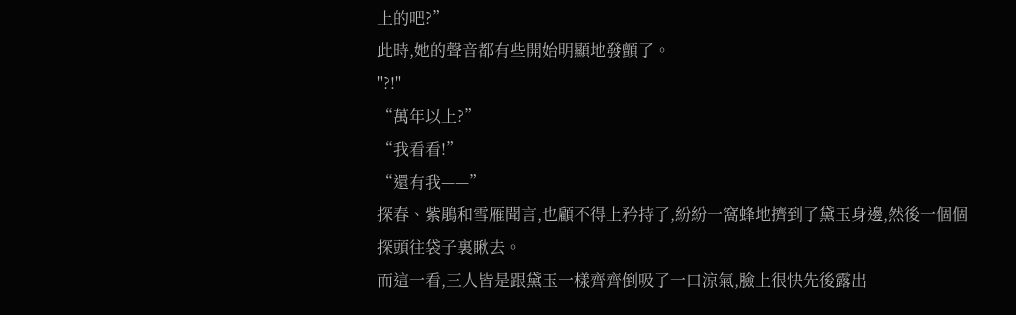上的吧?”
此時,她的聲音都有些開始明顯地發顫了。
"?!"
“萬年以上?”
“我看看!”
“還有我——”
探春、紫鵑和雪雁聞言,也顧不得上矜持了,紛紛一窩蜂地擠到了黛玉身邊,然後一個個探頭往袋子裏瞅去。
而這一看,三人皆是跟黛玉一樣齊齊倒吸了一口涼氣,臉上很快先後露出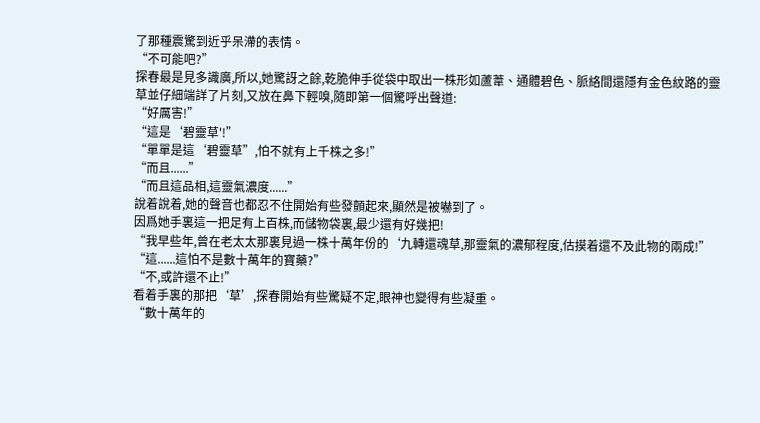了那種震驚到近乎呆滯的表情。
“不可能吧?”
探春最是見多識廣,所以,她驚訝之餘,乾脆伸手從袋中取出一株形如蘆葦、通體碧色、脈絡間還隱有金色紋路的靈草並仔細端詳了片刻,又放在鼻下輕嗅,隨即第一個驚呼出聲道:
“好厲害!”
“這是‘碧靈草'!”
“單單是這‘碧靈草”,怕不就有上千株之多!”
“而且......”
“而且這品相,這靈氣濃度......”
說着說着,她的聲音也都忍不住開始有些發顫起來,顯然是被嚇到了。
因爲她手裏這一把足有上百株,而儲物袋裏,最少還有好幾把!
“我早些年,曾在老太太那裏見過一株十萬年份的‘九轉還魂草,那靈氣的濃郁程度,估摸着還不及此物的兩成!”
“這......這怕不是數十萬年的寶藥?”
“不,或許還不止!”
看着手裏的那把‘草’,探春開始有些驚疑不定,眼神也變得有些凝重。
“數十萬年的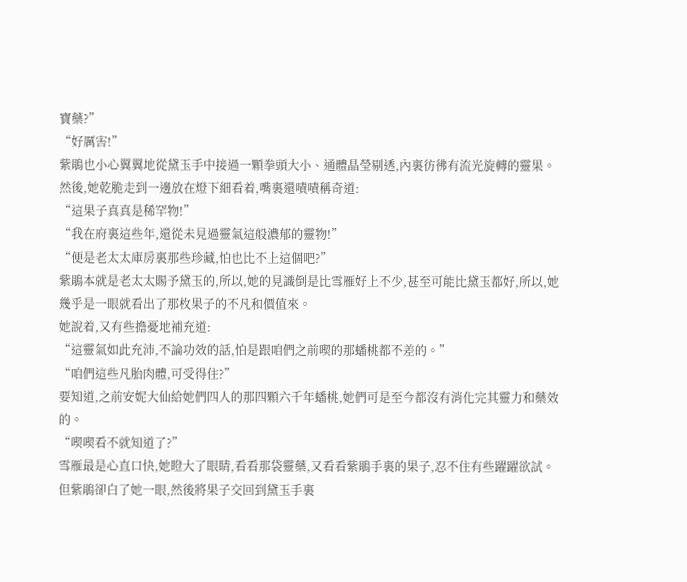寶藥?”
“好厲害!”
紫鵑也小心翼翼地從黛玉手中接過一顆拳頭大小、通體晶瑩剔透,內裏彷彿有流光旋轉的靈果。
然後,她乾脆走到一邊放在燈下細看着,嘴裏還嘖嘖稱奇道:
“這果子真真是稀罕物!”
“我在府裏這些年,還從未見過靈氣這般濃郁的靈物!”
“便是老太太庫房裏那些珍藏,怕也比不上這個吧?”
紫鵑本就是老太太賜予黛玉的,所以,她的見識倒是比雪雁好上不少,甚至可能比黛玉都好,所以,她幾乎是一眼就看出了那枚果子的不凡和價值來。
她說着,又有些擔憂地補充道:
“這靈氣如此充沛,不論功效的話,怕是跟咱們之前喫的那蟠桃都不差的。”
“咱們這些凡胎肉體,可受得住?”
要知道,之前安妮大仙給她們四人的那四顆六千年蟠桃,她們可是至今都沒有消化完其靈力和藥效的。
“喫喫看不就知道了?”
雪雁最是心直口快,她瞪大了眼睛,看看那袋靈藥,又看看紫鵑手裏的果子,忍不住有些躍躍欲試。
但紫鵑卻白了她一眼,然後將果子交回到黛玉手裏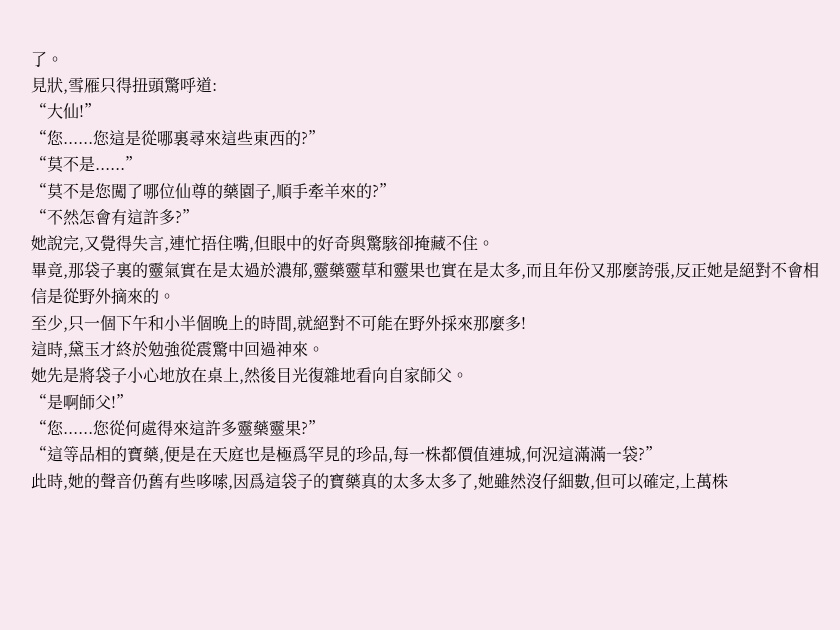了。
見狀,雪雁只得扭頭驚呼道:
“大仙!”
“您......您這是從哪裏尋來這些東西的?”
“莫不是......”
“莫不是您闖了哪位仙尊的藥園子,順手牽羊來的?”
“不然怎會有這許多?”
她說完,又覺得失言,連忙捂住嘴,但眼中的好奇與驚駭卻掩藏不住。
畢竟,那袋子裏的靈氣實在是太過於濃郁,靈藥靈草和靈果也實在是太多,而且年份又那麼誇張,反正她是絕對不會相信是從野外摘來的。
至少,只一個下午和小半個晚上的時間,就絕對不可能在野外採來那麼多!
這時,黛玉才終於勉強從震驚中回過神來。
她先是將袋子小心地放在桌上,然後目光復雜地看向自家師父。
“是啊師父!”
“您......您從何處得來這許多靈藥靈果?”
“這等品相的寶藥,便是在天庭也是極爲罕見的珍品,每一株都價值連城,何況這滿滿一袋?”
此時,她的聲音仍舊有些哆嗦,因爲這袋子的寶藥真的太多太多了,她雖然沒仔細數,但可以確定,上萬株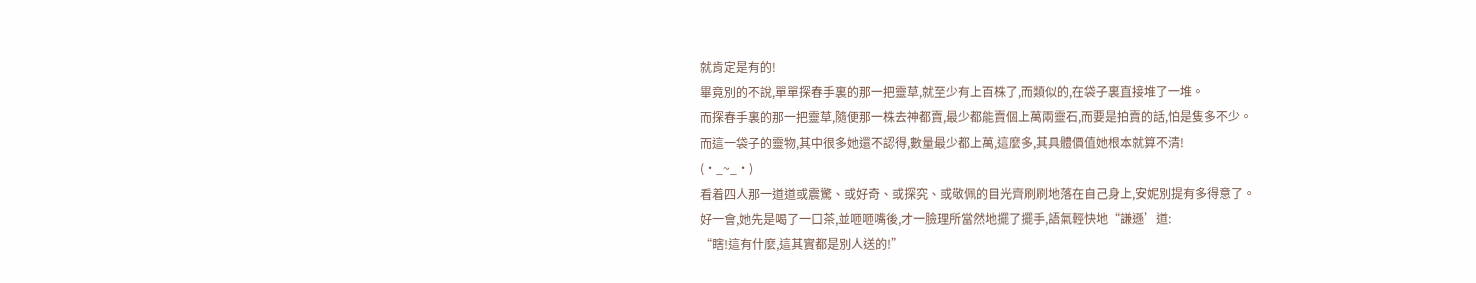就肯定是有的!
畢竟別的不說,單單探春手裏的那一把靈草,就至少有上百株了,而類似的,在袋子裏直接堆了一堆。
而探春手裏的那一把靈草,隨便那一株去神都賣,最少都能賣個上萬兩靈石,而要是拍賣的話,怕是隻多不少。
而這一袋子的靈物,其中很多她還不認得,數量最少都上萬,這麼多,其具體價值她根本就算不清!
(•_~_•)
看着四人那一道道或震驚、或好奇、或探究、或敬佩的目光齊刷刷地落在自己身上,安妮別提有多得意了。
好一會,她先是喝了一口茶,並咂咂嘴後,才一臉理所當然地擺了擺手,語氣輕快地“謙遜’道:
“瞎!這有什麼,這其實都是別人送的!”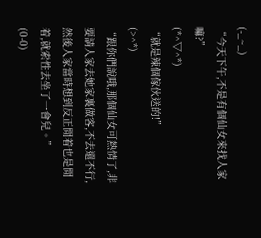(-_~_)
“今天下午,不是有個仙女來找人家嘛?”
(*^▽^*)
“就是辣個傢伙送的!”
(>^*)
“跟你們說哦,那個仙女可熱情了,非要請人家去她家裏做客,不去還不行,然後人家當時想到反正閒着也是閒着,就索性去坐了一會兒。”
(0-0)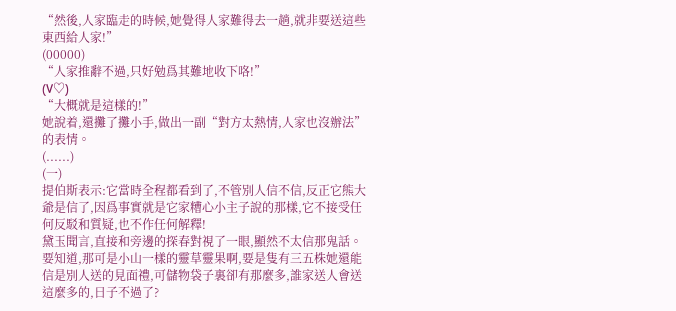“然後,人家臨走的時候,她覺得人家難得去一趟,就非要送這些東西給人家!”
(00000)
“人家推辭不過,只好勉爲其難地收下咯!”
(V♡)
“大概就是這樣的!”
她說着,還攤了攤小手,做出一副“對方太熱情,人家也沒辦法”的表情。
(......)
(一)
提伯斯表示:它當時全程都看到了,不管別人信不信,反正它熊大爺是信了,因爲事實就是它家糟心小主子說的那樣,它不接受任何反駁和質疑,也不作任何解釋!
黛玉聞言,直接和旁邊的探春對視了一眼,顯然不太信那鬼話。
要知道,那可是小山一樣的靈草靈果啊,要是隻有三五株她還能信是別人送的見面禮,可儲物袋子裏卻有那麼多,誰家送人會送這麼多的,日子不過了?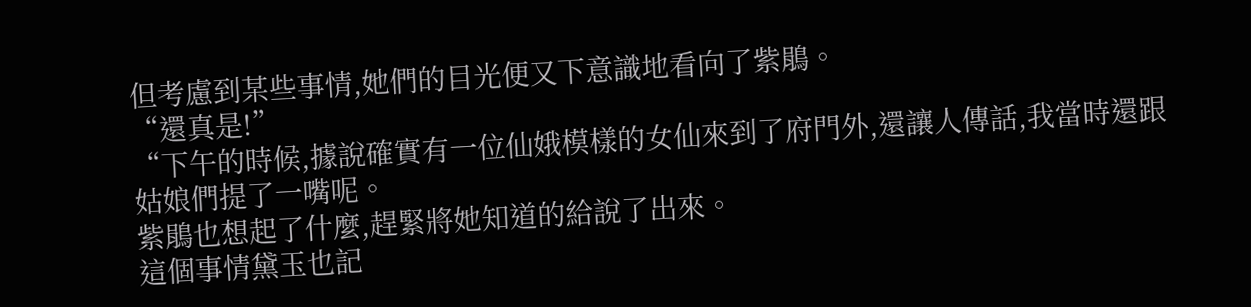但考慮到某些事情,她們的目光便又下意識地看向了紫鵑。
“還真是!”
“下午的時候,據說確實有一位仙娥模樣的女仙來到了府門外,還讓人傳話,我當時還跟姑娘們提了一嘴呢。
紫鵑也想起了什麼,趕緊將她知道的給說了出來。
這個事情黛玉也記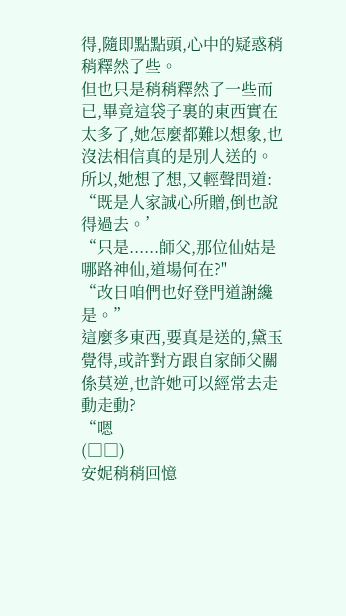得,隨即點點頭,心中的疑惑稍稍釋然了些。
但也只是稍稍釋然了一些而已,畢竟這袋子裏的東西實在太多了,她怎麼都難以想象,也沒法相信真的是別人送的。
所以,她想了想,又輕聲問道:
“既是人家誠心所贈,倒也說得過去。’
“只是......師父,那位仙姑是哪路神仙,道場何在?"
“改日咱們也好登門道謝纔是。”
這麼多東西,要真是送的,黛玉覺得,或許對方跟自家師父關係莫逆,也許她可以經常去走動走動?
“嗯
(□□)
安妮稍稍回憶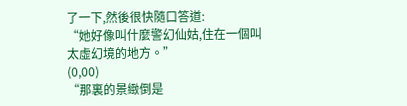了一下,然後很快隨口答道:
“她好像叫什麼警幻仙姑,住在一個叫太虛幻境的地方。”
(0,00)
“那裏的景緻倒是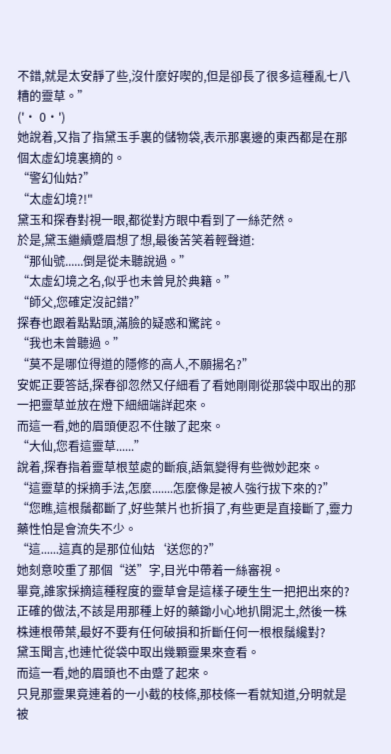不錯,就是太安靜了些,沒什麼好喫的,但是卻長了很多這種亂七八糟的靈草。”
('• 0•')
她說着,又指了指黛玉手裏的儲物袋,表示那裏邊的東西都是在那個太虛幻境裏摘的。
“警幻仙姑?”
“太虛幻境?!"
黛玉和探春對視一眼,都從對方眼中看到了一絲茫然。
於是,黛玉繼續蹙眉想了想,最後苦笑着輕聲道:
“那仙號......倒是從未聽說過。”
“太虛幻境之名,似乎也未曾見於典籍。”
“師父,您確定沒記錯?”
探春也跟着點點頭,滿臉的疑惑和驚詫。
“我也未曾聽過。”
“莫不是哪位得道的隱修的高人,不願揚名?”
安妮正要答話,探春卻忽然又仔細看了看她剛剛從那袋中取出的那一把靈草並放在燈下細細端詳起來。
而這一看,她的眉頭便忍不住皺了起來。
“大仙,您看這靈草......”
說着,探春指着靈草根莖處的斷痕,語氣變得有些微妙起來。
“這靈草的採摘手法,怎麼.......怎麼像是被人強行拔下來的?”
“您瞧,這根鬚都斷了,好些葉片也折損了,有些更是直接斷了,靈力藥性怕是會流失不少。
“這......這真的是那位仙姑‘送您的?”
她刻意咬重了那個“送”字,目光中帶着一絲審視。
畢竟,誰家採摘這種程度的靈草會是這樣子硬生生一把把出來的?
正確的做法,不該是用那種上好的藥鋤小心地扒開泥土,然後一株株連根帶葉,最好不要有任何破損和折斷任何一根根鬚纔對?
黛玉聞言,也連忙從袋中取出幾顆靈果來查看。
而這一看,她的眉頭也不由蹙了起來。
只見那靈果竟連着的一小截的枝條,那枝條一看就知道,分明就是被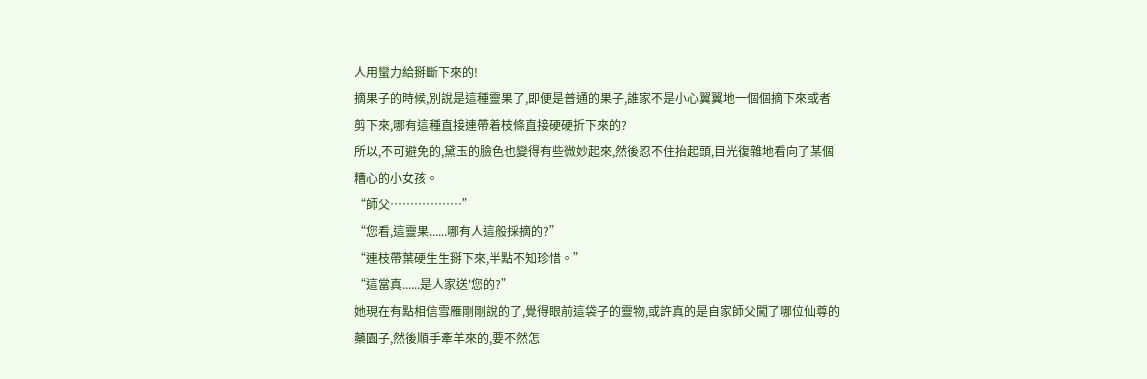人用蠻力給掰斷下來的!
摘果子的時候,別說是這種靈果了,即便是普通的果子,誰家不是小心翼翼地一個個摘下來或者剪下來,哪有這種直接連帶着枝條直接硬硬折下來的?
所以,不可避免的,黛玉的臉色也變得有些微妙起來,然後忍不住抬起頭,目光復雜地看向了某個糟心的小女孩。
“師父………………”
“您看,這靈果......哪有人這般採摘的?”
“連枝帶葉硬生生掰下來,半點不知珍惜。”
“這當真......是人家送'您的?”
她現在有點相信雪雁剛剛說的了,覺得眼前這袋子的靈物,或許真的是自家師父闖了哪位仙尊的藥園子,然後順手牽羊來的,要不然怎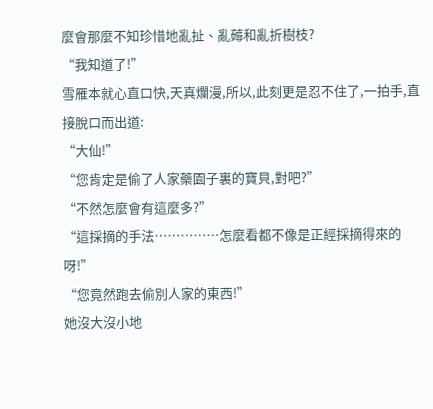麼會那麼不知珍惜地亂扯、亂薅和亂折樹枝?
“我知道了!”
雪雁本就心直口快,天真爛漫,所以,此刻更是忍不住了,一拍手,直接脫口而出道:
“大仙!”
“您肯定是偷了人家藥園子裏的寶貝,對吧?”
“不然怎麼會有這麼多?”
“這採摘的手法……………怎麼看都不像是正經採摘得來的呀!”
“您竟然跑去偷別人家的東西!”
她沒大沒小地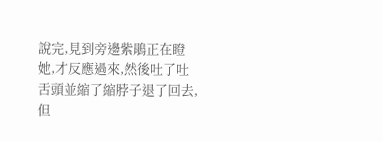說完,見到旁邊紫鵑正在瞪她,才反應過來,然後吐了吐舌頭並縮了縮脖子退了回去,但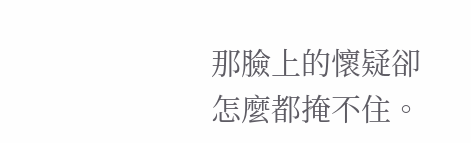那臉上的懷疑卻怎麼都掩不住。